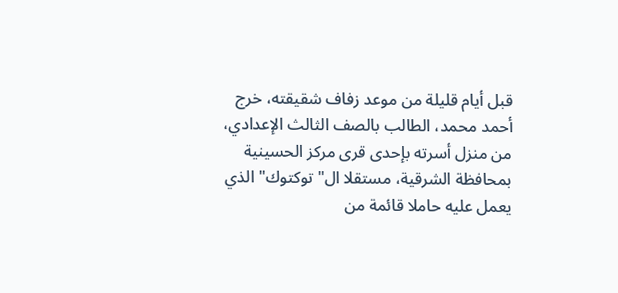قبل أيام قليلة من موعد زفاف شقيقته، خرج أحمد محمد، الطالب بالصف الثالث الإعدادي، من منزل أسرته بإحدى قرى مركز الحسينية بمحافظة الشرقية، مستقلا ال" توكتوك" الذي يعمل عليه حاملا قائمة من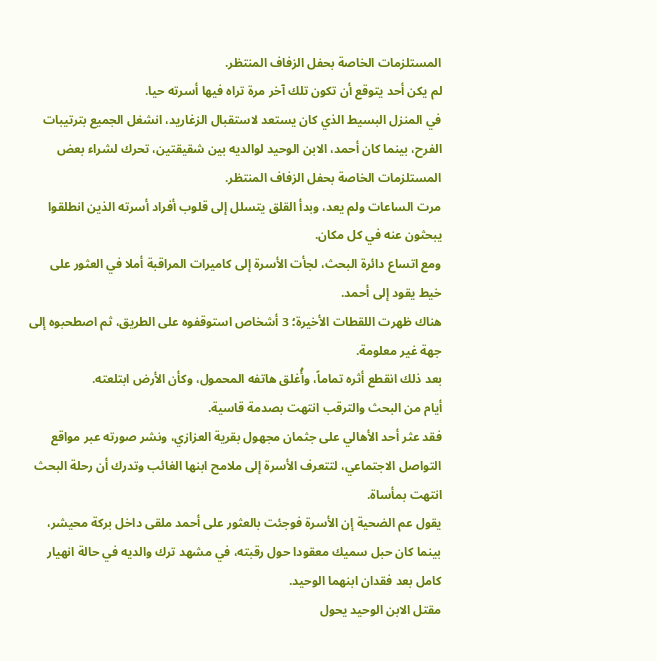المستلزمات الخاصة بحفل الزفاف المنتظر.
لم يكن أحد يتوقع أن تكون تلك آخر مرة تراه فيها أسرته حيا.
في المنزل البسيط الذي كان يستعد لاستقبال الزغاريد، انشغل الجميع بترتيبات الفرح، بينما كان أحمد، الابن الوحيد لوالديه بين شقيقتين، تحرك لشراء بعض المستلزمات الخاصة بحفل الزفاف المنتظر.
مرت الساعات ولم يعد، وبدأ القلق يتسلل إلى قلوب أفراد أسرته الذين انطلقوا يبحثون عنه في كل مكان.
ومع اتساع دائرة البحث، لجأت الأسرة إلى كاميرات المراقبة أملا في العثور على خيط يقود إلى أحمد.
هناك ظهرت اللقطات الأخيرة؛ 3 أشخاص استوقفوه على الطريق، ثم اصطحبوه إلى جهة غير معلومة.
بعد ذلك انقطع أثره تماماً، وأُغلق هاتفه المحمول، وكأن الأرض ابتلعته.
أيام من البحث والترقب انتهت بصدمة قاسية.
فقد عثر أحد الأهالي على جثمان مجهول بقرية العزازي، ونشر صورته عبر مواقع التواصل الاجتماعي، لتتعرف الأسرة إلى ملامح ابنها الغائب وتدرك أن رحلة البحث انتهت بمأساة.
يقول عم الضحية إن الأسرة فوجئت بالعثور على أحمد ملقى داخل بركة محيشر، بينما كان حبل سميك معقودا حول رقبته، في مشهد ترك والديه في حالة انهيار كامل بعد فقدان ابنهما الوحيد.
مقتل الابن الوحيد يحول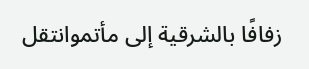زفافًا بالشرقية إلى مأتموانتقل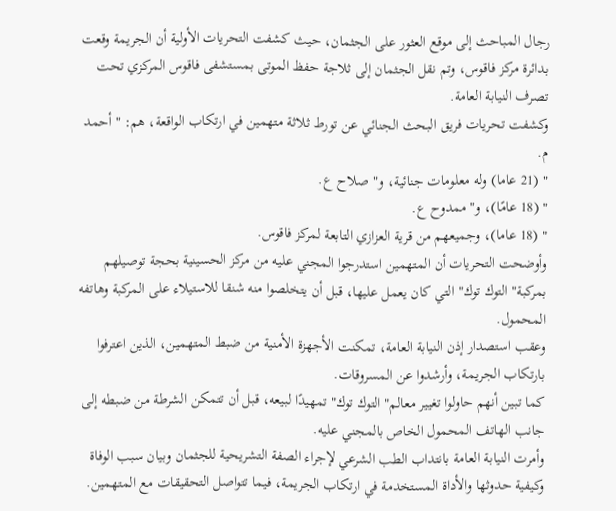رجال المباحث إلى موقع العثور على الجثمان، حيث كشفت التحريات الأولية أن الجريمة وقعت بدائرة مركز فاقوس، وتم نقل الجثمان إلى ثلاجة حفظ الموتى بمستشفى فاقوس المركزي تحت تصرف النيابة العامة.
وكشفت تحريات فريق البحث الجنائي عن تورط ثلاثة متهمين في ارتكاب الواقعة، هم: " أحمد م.
" (21 عاما) وله معلومات جنائية، و" صلاح ع.
" (18 عامًا)، و" ممدوح ع.
" (18 عاما)، وجميعهم من قرية العزازي التابعة لمركز فاقوس.
وأوضحت التحريات أن المتهمين استدرجوا المجني عليه من مركز الحسينية بحجة توصيلهم بمركبة" التوك توك" التي كان يعمل عليها، قبل أن يتخلصوا منه شنقا للاستيلاء على المركبة وهاتفه المحمول.
وعقب استصدار إذن النيابة العامة، تمكنت الأجهزة الأمنية من ضبط المتهمين، الذين اعترفوا بارتكاب الجريمة، وأرشدوا عن المسروقات.
كما تبين أنهم حاولوا تغيير معالم" التوك توك" تمهيدًا لبيعه، قبل أن تتمكن الشرطة من ضبطه إلى جانب الهاتف المحمول الخاص بالمجني عليه.
وأمرت النيابة العامة بانتداب الطب الشرعي لإجراء الصفة التشريحية للجثمان وبيان سبب الوفاة وكيفية حدوثها والأداة المستخدمة في ارتكاب الجريمة، فيما تتواصل التحقيقات مع المتهمين.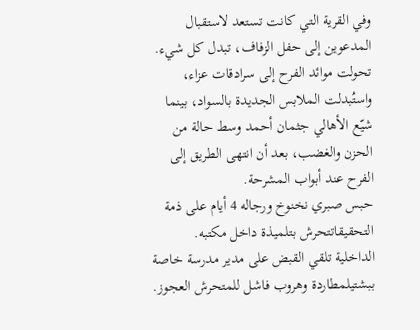وفي القرية التي كانت تستعد لاستقبال المدعوين إلى حفل الزفاف، تبدل كل شيء.
تحولت موائد الفرح إلى سرادقات عزاء، واستُبدلت الملابس الجديدة بالسواد، بينما شيّع الأهالي جثمان أحمد وسط حالة من الحزن والغضب، بعد أن انتهى الطريق إلى الفرح عند أبواب المشرحة.
حبس صبري نخنوخ ورجاله 4 أيام على ذمة التحقيقاتتحرش بتلميذة داخل مكتبه.
الداخلية تلقي القبض على مدير مدرسة خاصة ببشتيلمطاردة وهروب فاشل للمتحرش العجوز.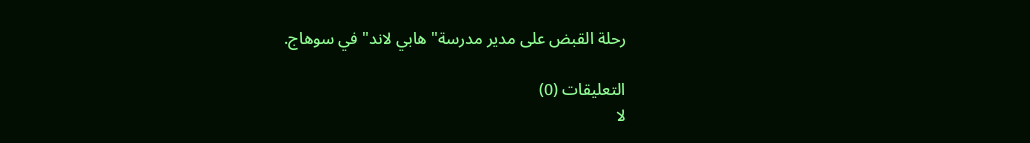رحلة القبض على مدير مدرسة" هابي لاند" في سوهاج.

التعليقات (0)
لا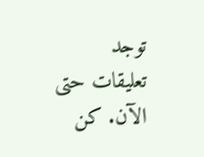توجد تعليقات حتى الآن. كن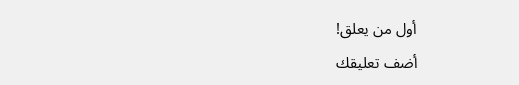أول من يعلق!
أضف تعليقك